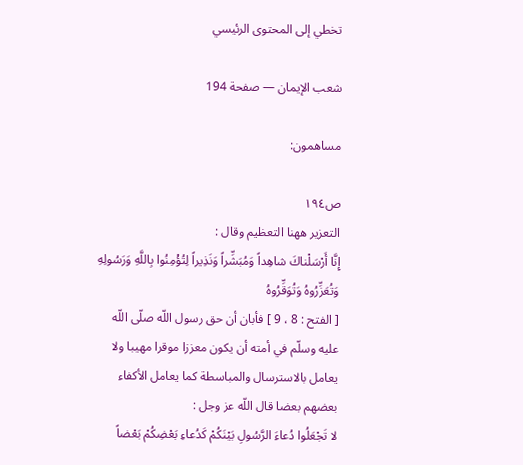تخطي إلى المحتوى الرئيسي

شعب الإيمان — صفحة 194

مساهمون:

ص١٩٤
التعزير ههنا التعظيم وقال :
إِنَّا أَرْسَلْناكَ شاهِداً وَمُبَشِّراً وَنَذِيراً لِتُؤْمِنُوا بِاللَّهِ وَرَسُولِهِ وَتُعَزِّرُوهُ وَتُوَقِّرُوهُ
[ الفتح : 8 ، 9 ] فأبان أن حق رسول اللّه صلّى اللّه عليه وسلّم في أمته أن يكون معززا موقرا مهيبا ولا يعامل بالاسترسال والمباسطة كما يعامل الأكفاء بعضهم بعضا قال اللّه عز وجل :
لا تَجْعَلُوا دُعاءَ الرَّسُولِ بَيْنَكُمْ كَدُعاءِ بَعْضِكُمْ بَعْضاً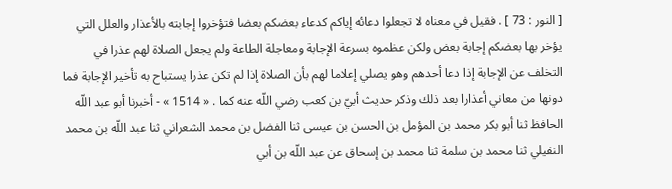[ النور : 73 ] . فقيل في معناه لا تجعلوا دعائه إياكم كدعاء بعضكم بعضا فتؤخروا إجابته بالأعذار والعلل التي يؤخر بها بعضكم إجابة بعض ولكن عظموه بسرعة الإجابة ومعاجلة الطاعة ولم يجعل الصلاة لهم عذرا في التخلف عن الإجابة إذا دعا أحدهم وهو يصلي إعلاما لهم بأن الصلاة إذا لم تكن عذرا يستباح به تأخير الإجابة فما دونها من معاني أعذارا بعد ذلك وذكر حديث أبيّ بن كعب رضي اللّه عنه كما . « 1514 » - أخبرنا أبو عبد اللّه الحافظ ثنا أبو بكر محمد بن المؤمل بن الحسن بن عيسى ثنا الفضل بن محمد الشعراني ثنا عبد اللّه بن محمد النفيلي ثنا محمد بن سلمة ثنا محمد بن إسحاق عن عبد اللّه بن أبي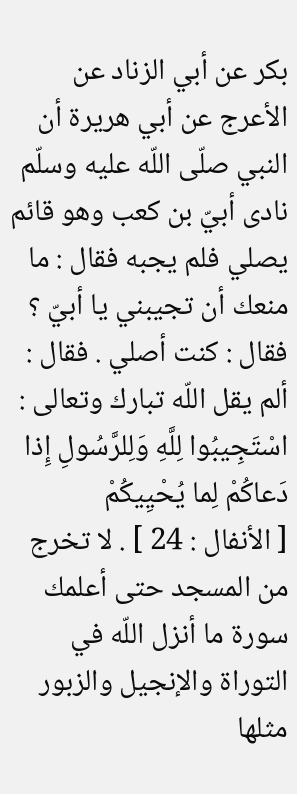بكر عن أبي الزناد عن الأعرج عن أبي هريرة أن النبي صلّى اللّه عليه وسلّم نادى أبيّ بن كعب وهو قائم يصلي فلم يجبه فقال : ما منعك أن تجيبني يا أبيّ ؟ فقال : كنت أصلي . فقال : ألم يقل اللّه تبارك وتعالى :
اسْتَجِيبُوا لِلَّهِ وَلِلرَّسُولِ إِذا دَعاكُمْ لِما يُحْيِيكُمْ
[ الأنفال : 24 ] . لا تخرج من المسجد حتى أعلمك سورة ما أنزل اللّه في التوراة والإنجيل والزبور مثلها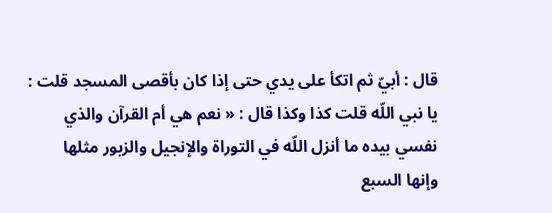قال : أبيّ ثم اتكأ على يدي حتى إذا كان بأقصى المسجد قلت : يا نبي اللّه قلت كذا وكذا قال : « نعم هي أم القرآن والذي نفسي بيده ما أنزل اللّه في التوراة والإنجيل والزبور مثلها وإنها السبع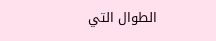الطوال التي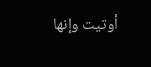أوتيت وإنها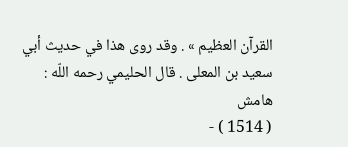القرآن العظيم » . وقد روى هذا في حديث أبي سعيد بن المعلى . قال الحليمي رحمه اللّه :
هامش
( 1514 ) -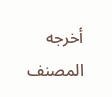أخرجه المصنف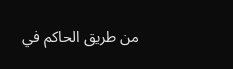من طريق الحاكم في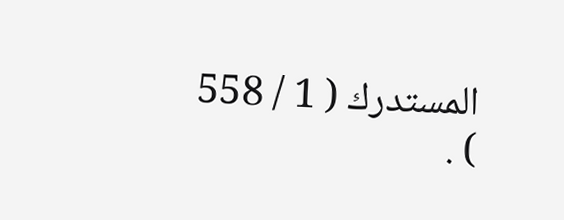المستدرك ( 1 / 558 ) .